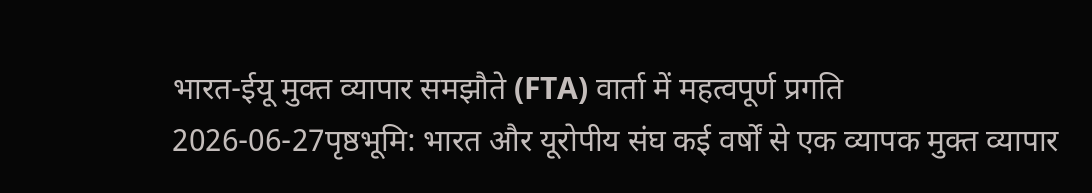भारत-ईयू मुक्त व्यापार समझौते (FTA) वार्ता में महत्वपूर्ण प्रगति
2026-06-27पृष्ठभूमि: भारत और यूरोपीय संघ कई वर्षों से एक व्यापक मुक्त व्यापार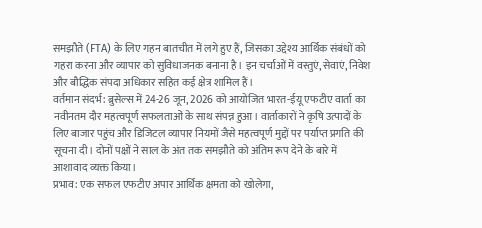समझौते (FTA) के लिए गहन बातचीत में लगे हुए हैं, जिसका उद्देश्य आर्थिक संबंधों को गहरा करना और व्यापार को सुविधाजनक बनाना है। इन चर्चाओं में वस्तुएं, सेवाएं, निवेश और बौद्धिक संपदा अधिकार सहित कई क्षेत्र शामिल हैं।
वर्तमान संदर्भ: ब्रुसेल्स में 24-26 जून, 2026 को आयोजित भारत-ईयू एफटीए वार्ता का नवीनतम दौर महत्वपूर्ण सफलताओं के साथ संपन्न हुआ। वार्ताकारों ने कृषि उत्पादों के लिए बाजार पहुंच और डिजिटल व्यापार नियमों जैसे महत्वपूर्ण मुद्दों पर पर्याप्त प्रगति की सूचना दी। दोनों पक्षों ने साल के अंत तक समझौते को अंतिम रूप देने के बारे में आशावाद व्यक्त किया।
प्रभाव: एक सफल एफटीए अपार आर्थिक क्षमता को खोलेगा,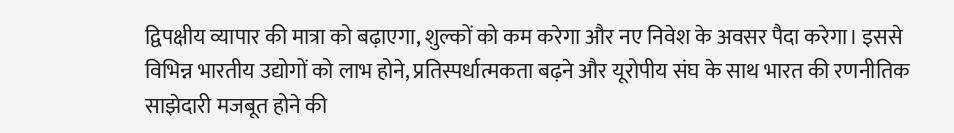द्विपक्षीय व्यापार की मात्रा को बढ़ाएगा, शुल्कों को कम करेगा और नए निवेश के अवसर पैदा करेगा। इससे विभिन्न भारतीय उद्योगों को लाभ होने, प्रतिस्पर्धात्मकता बढ़ने और यूरोपीय संघ के साथ भारत की रणनीतिक साझेदारी मजबूत होने की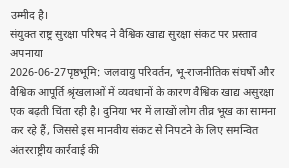उम्मीद है।
संयुक्त राष्ट्र सुरक्षा परिषद ने वैश्विक खाद्य सुरक्षा संकट पर प्रस्ताव अपनाया
2026-06-27पृष्ठभूमि: जलवायु परिवर्तन, भू-राजनीतिक संघर्षों और वैश्विक आपूर्ति श्रृंखलाओं में व्यवधानों के कारण वैश्विक खाद्य असुरक्षा एक बढ़ती चिंता रही है। दुनिया भर में लाखों लोग तीव्र भूख का सामना कर रहे हैं, जिससे इस मानवीय संकट से निपटने के लिए समन्वित अंतरराष्ट्रीय कार्रवाई की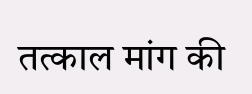तत्काल मांग की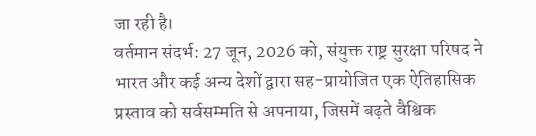जा रही है।
वर्तमान संदर्भ: 27 जून, 2026 को, संयुक्त राष्ट्र सुरक्षा परिषद ने भारत और कई अन्य देशों द्वारा सह-प्रायोजित एक ऐतिहासिक प्रस्ताव को सर्वसम्मति से अपनाया, जिसमें बढ़ते वैश्विक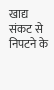खाद्य संकट से निपटने के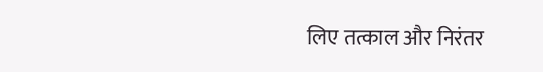लिए तत्काल और निरंतर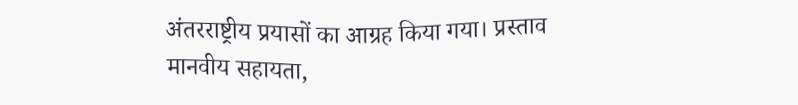अंतरराष्ट्रीय प्रयासों का आग्रह किया गया। प्रस्ताव मानवीय सहायता,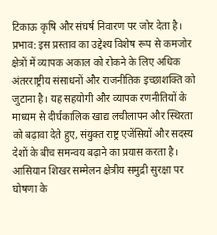टिकाऊ कृषि और संघर्ष निवारण पर जोर देता है।
प्रभाव: इस प्रस्ताव का उद्देश्य विशेष रूप से कमजोर क्षेत्रों में व्यापक अकाल को रोकने के लिए अधिक अंतरराष्ट्रीय संसाधनों और राजनीतिक इच्छाशक्ति को जुटाना है। यह सहयोगी और व्यापक रणनीतियों के माध्यम से दीर्घकालिक खाद्य लचीलापन और स्थिरता को बढ़ावा देते हुए, संयुक्त राष्ट्र एजेंसियों और सदस्य देशों के बीच समन्वय बढ़ाने का प्रयास करता है।
आसियान शिखर सम्मेलन क्षेत्रीय समुद्री सुरक्षा पर घोषणा के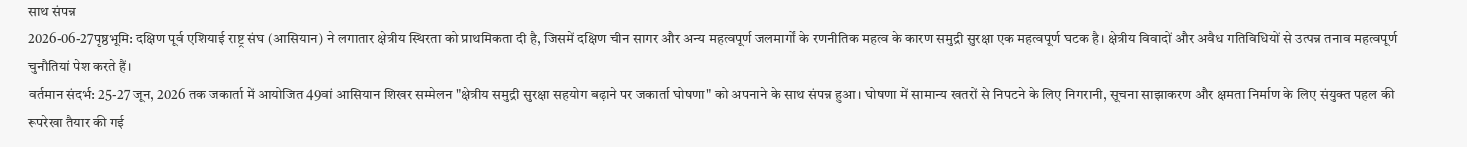साथ संपन्न
2026-06-27पृष्ठभूमि: दक्षिण पूर्व एशियाई राष्ट्र संघ (आसियान) ने लगातार क्षेत्रीय स्थिरता को प्राथमिकता दी है, जिसमें दक्षिण चीन सागर और अन्य महत्वपूर्ण जलमार्गों के रणनीतिक महत्व के कारण समुद्री सुरक्षा एक महत्वपूर्ण घटक है। क्षेत्रीय विवादों और अवैध गतिविधियों से उत्पन्न तनाव महत्वपूर्ण चुनौतियां पेश करते हैं।
वर्तमान संदर्भ: 25-27 जून, 2026 तक जकार्ता में आयोजित 49वां आसियान शिखर सम्मेलन "क्षेत्रीय समुद्री सुरक्षा सहयोग बढ़ाने पर जकार्ता घोषणा" को अपनाने के साथ संपन्न हुआ। घोषणा में सामान्य खतरों से निपटने के लिए निगरानी, सूचना साझाकरण और क्षमता निर्माण के लिए संयुक्त पहल की रूपरेखा तैयार की गई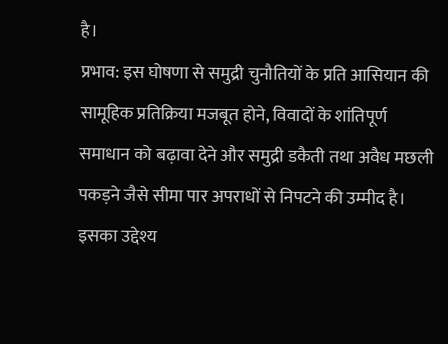है।
प्रभाव: इस घोषणा से समुद्री चुनौतियों के प्रति आसियान की सामूहिक प्रतिक्रिया मजबूत होने, विवादों के शांतिपूर्ण समाधान को बढ़ावा देने और समुद्री डकैती तथा अवैध मछली पकड़ने जैसे सीमा पार अपराधों से निपटने की उम्मीद है। इसका उद्देश्य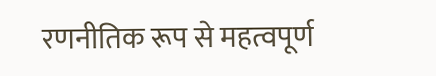रणनीतिक रूप से महत्वपूर्ण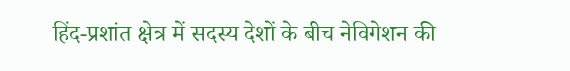हिंद-प्रशांत क्षेत्र में सदस्य देशों के बीच नेविगेशन की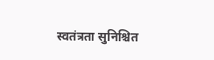स्वतंत्रता सुनिश्चित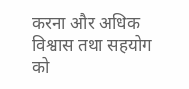करना और अधिक विश्वास तथा सहयोग को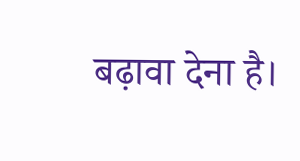बढ़ावा देना है।